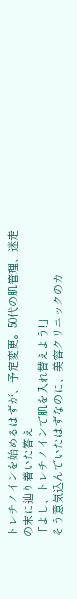トレチノインを始めるはずが、予定変更。50代の肌管理、迷走の末に辿り着いた答え
「よし、トレチノインで肌を入れ替えよう!」
そう意気込んでいたはずなのに、美容クリニックのカ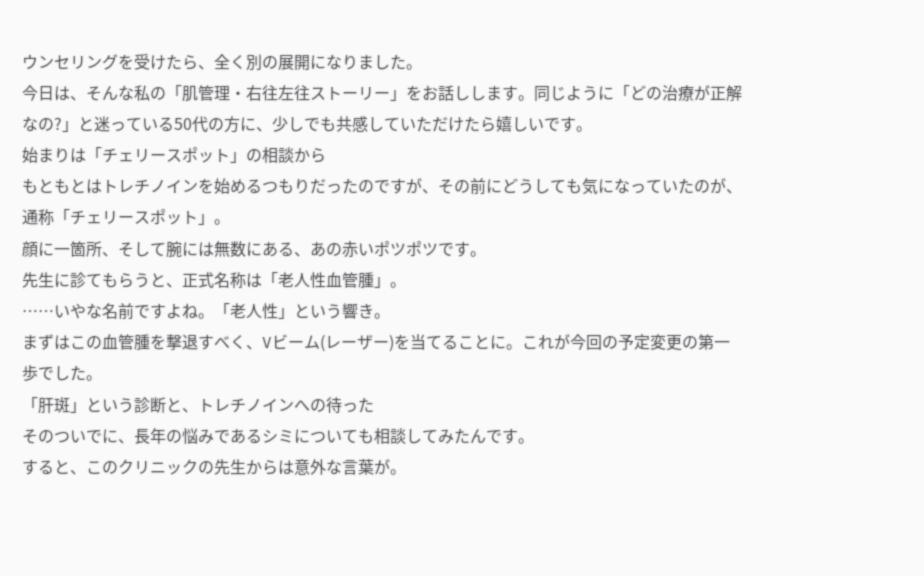ウンセリングを受けたら、全く別の展開になりました。
今日は、そんな私の「肌管理・右往左往ストーリー」をお話しします。同じように「どの治療が正解なの?」と迷っている50代の方に、少しでも共感していただけたら嬉しいです。
始まりは「チェリースポット」の相談から
もともとはトレチノインを始めるつもりだったのですが、その前にどうしても気になっていたのが、通称「チェリースポット」。
顔に一箇所、そして腕には無数にある、あの赤いポツポツです。
先生に診てもらうと、正式名称は「老人性血管腫」。
……いやな名前ですよね。「老人性」という響き。
まずはこの血管腫を撃退すべく、Vビーム(レーザー)を当てることに。これが今回の予定変更の第一歩でした。
「肝斑」という診断と、トレチノインへの待った
そのついでに、長年の悩みであるシミについても相談してみたんです。
すると、このクリニックの先生からは意外な言葉が。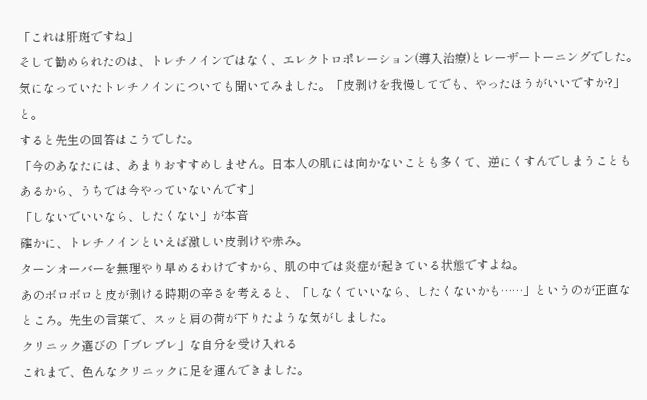「これは肝斑ですね」
そして勧められたのは、トレチノインではなく、エレクトロポレーション(導入治療)とレーザートーニングでした。
気になっていたトレチノインについても聞いてみました。「皮剥けを我慢してでも、やったほうがいいですか?」と。
すると先生の回答はこうでした。
「今のあなたには、あまりおすすめしません。日本人の肌には向かないことも多くて、逆にくすんでしまうこともあるから、うちでは今やっていないんです」
「しないでいいなら、したくない」が本音
確かに、トレチノインといえば激しい皮剥けや赤み。
ターンオーバーを無理やり早めるわけですから、肌の中では炎症が起きている状態ですよね。
あのボロボロと皮が剥ける時期の辛さを考えると、「しなくていいなら、したくないかも……」というのが正直なところ。先生の言葉で、スッと肩の荷が下りたような気がしました。
クリニック選びの「ブレブレ」な自分を受け入れる
これまで、色んなクリニックに足を運んできました。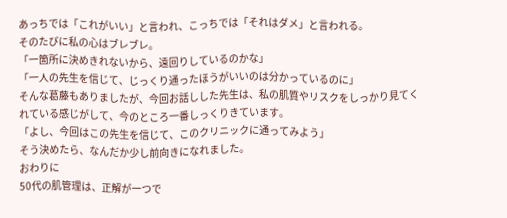あっちでは「これがいい」と言われ、こっちでは「それはダメ」と言われる。
そのたびに私の心はブレブレ。
「一箇所に決めきれないから、遠回りしているのかな」
「一人の先生を信じて、じっくり通ったほうがいいのは分かっているのに」
そんな葛藤もありましたが、今回お話しした先生は、私の肌質やリスクをしっかり見てくれている感じがして、今のところ一番しっくりきています。
「よし、今回はこの先生を信じて、このクリニックに通ってみよう」
そう決めたら、なんだか少し前向きになれました。
おわりに
50代の肌管理は、正解が一つで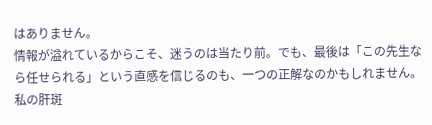はありません。
情報が溢れているからこそ、迷うのは当たり前。でも、最後は「この先生なら任せられる」という直感を信じるのも、一つの正解なのかもしれません。
私の肝斑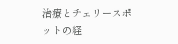治療とチェリースポットの経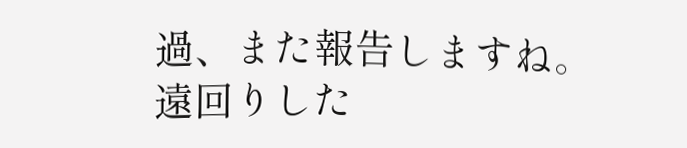過、また報告しますね。
遠回りした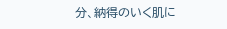分、納得のいく肌に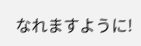なれますように!